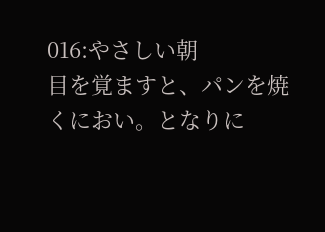016:やさしい朝
目を覚ますと、パンを焼くにおい。となりに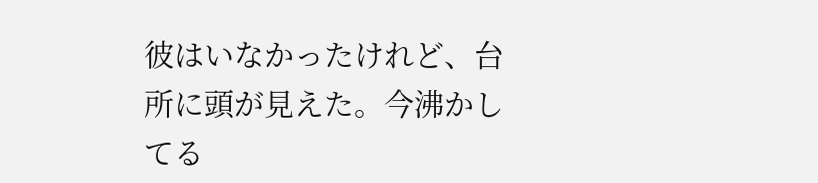彼はいなかったけれど、台所に頭が見えた。今沸かしてる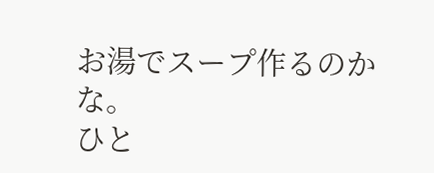お湯でスープ作るのかな。
ひと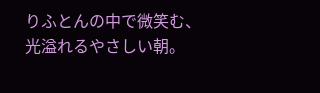りふとんの中で微笑む、光溢れるやさしい朝。